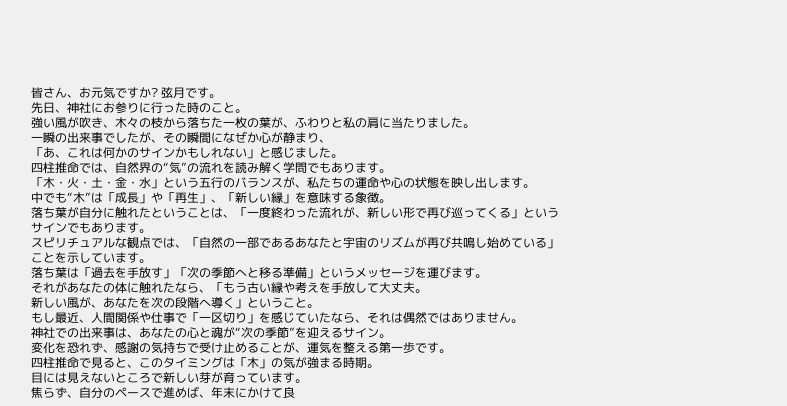皆さん、お元気ですか? 弦月です。
先日、神社にお参りに行った時のこと。
強い風が吹き、木々の枝から落ちた一枚の葉が、ふわりと私の肩に当たりました。
一瞬の出来事でしたが、その瞬間になぜか心が静まり、
「あ、これは何かのサインかもしれない」と感じました。
四柱推命では、自然界の“気”の流れを読み解く学問でもあります。
「木・火・土・金・水」という五行のバランスが、私たちの運命や心の状態を映し出します。
中でも“木”は「成長」や「再生」、「新しい縁」を意味する象徴。
落ち葉が自分に触れたということは、「一度終わった流れが、新しい形で再び巡ってくる」というサインでもあります。
スピリチュアルな観点では、「自然の一部であるあなたと宇宙のリズムが再び共鳴し始めている」ことを示しています。
落ち葉は「過去を手放す」「次の季節へと移る準備」というメッセージを運びます。
それがあなたの体に触れたなら、「もう古い縁や考えを手放して大丈夫。
新しい風が、あなたを次の段階へ導く」ということ。
もし最近、人間関係や仕事で「一区切り」を感じていたなら、それは偶然ではありません。
神社での出来事は、あなたの心と魂が“次の季節”を迎えるサイン。
変化を恐れず、感謝の気持ちで受け止めることが、運気を整える第一歩です。
四柱推命で見ると、このタイミングは「木」の気が強まる時期。
目には見えないところで新しい芽が育っています。
焦らず、自分のペースで進めば、年末にかけて良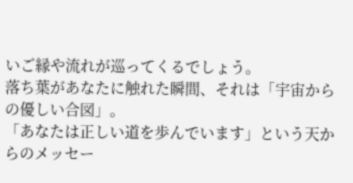いご縁や流れが巡ってくるでしょう。
落ち葉があなたに触れた瞬間、それは「宇宙からの優しい合図」。
「あなたは正しい道を歩んでいます」という天からのメッセー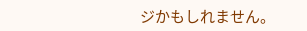ジかもしれません。